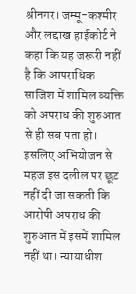श्रीनगर। जम्मू-कश्मीर और लद्दाख हाईकोर्ट ने कहा कि यह जरूरी नहीं है कि आपराधिक साजिश में शामिल व्यक्ति को अपराध की शुरुआत से ही सब पता हो। इसलिए अभियोजन से महज इस दलील पर छूट नहीं दी जा सकती कि आरोपी अपराध की शुरुआत में इसमें शामिल नहीं था। न्यायाधीश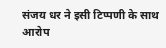संजय धर ने इसी टिप्पणी के साथ आरोप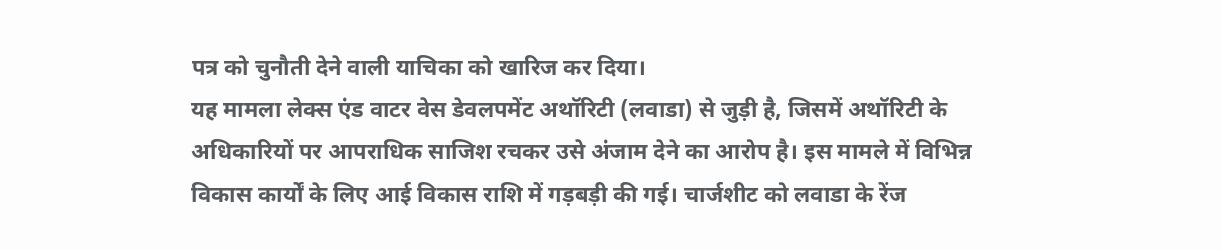पत्र को चुनौती देने वाली याचिका को खारिज कर दिया।
यह मामला लेक्स एंड वाटर वेस डेवलपमेंट अथॉरिटी (लवाडा) से जुड़ी है, जिसमें अथॉरिटी के अधिकारियों पर आपराधिक साजिश रचकर उसे अंजाम देने का आरोप है। इस मामले में विभिन्न विकास कार्यों के लिए आई विकास राशि में गड़बड़ी की गई। चार्जशीट को लवाडा के रेंज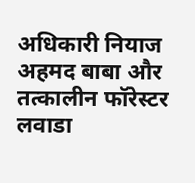अधिकारी नियाज अहमद बाबा और तत्कालीन फॉरेस्टर लवाडा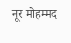नूर मोहम्मद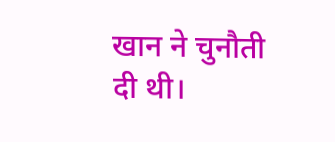खान ने चुनौती दी थी।